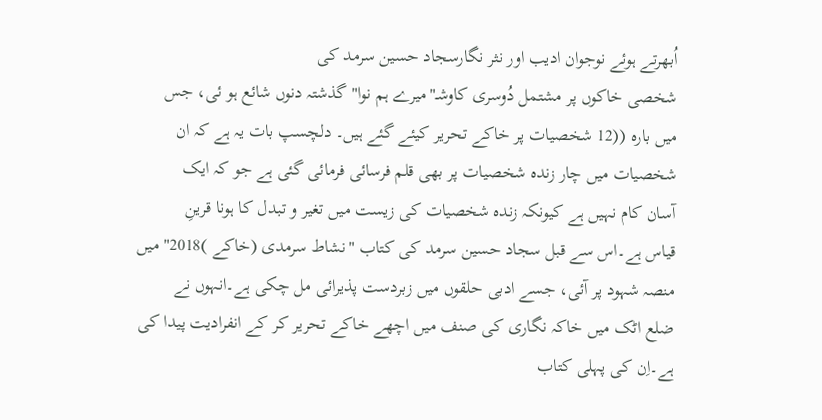اُبھرتے ہوئے نوجوان ادیب اور نثر نگارسجاد حسین سرمد کی
شخصی خاکوں پر مشتمل دُوسری کاوشـ"میرے ہم نوا" گذشتہ دنوں شائع ہو ئی، جس
میں بارہ ((12 شخصیات پر خاکے تحریر کیئے گئے ہیں۔ دلچسپ بات یہ ہے کہ ان
شخصیات میں چار زندہ شخصیات پر بھی قلم فرسائی فرمائی گئی ہے جو کہ ایک
آسان کام نہیں ہے کیونکہ زندہ شخصیات کی زیست میں تغیر و تبدل کا ہونا قرینِ
قیاس ہے۔اس سے قبل سجاد حسین سرمد کی کتاب "نشاط سرمدی (خاکے )2018" میں
منصہ شہود پر آئی، جسے ادبی حلقوں میں زبردست پذیرائی مل چکی ہے۔انہوں نے
ضلع اٹک میں خاکہ نگاری کی صنف میں اچھے خاکے تحریر کر کے انفرادیت پیدا کی
ہے۔اِن کی پہلی کتاب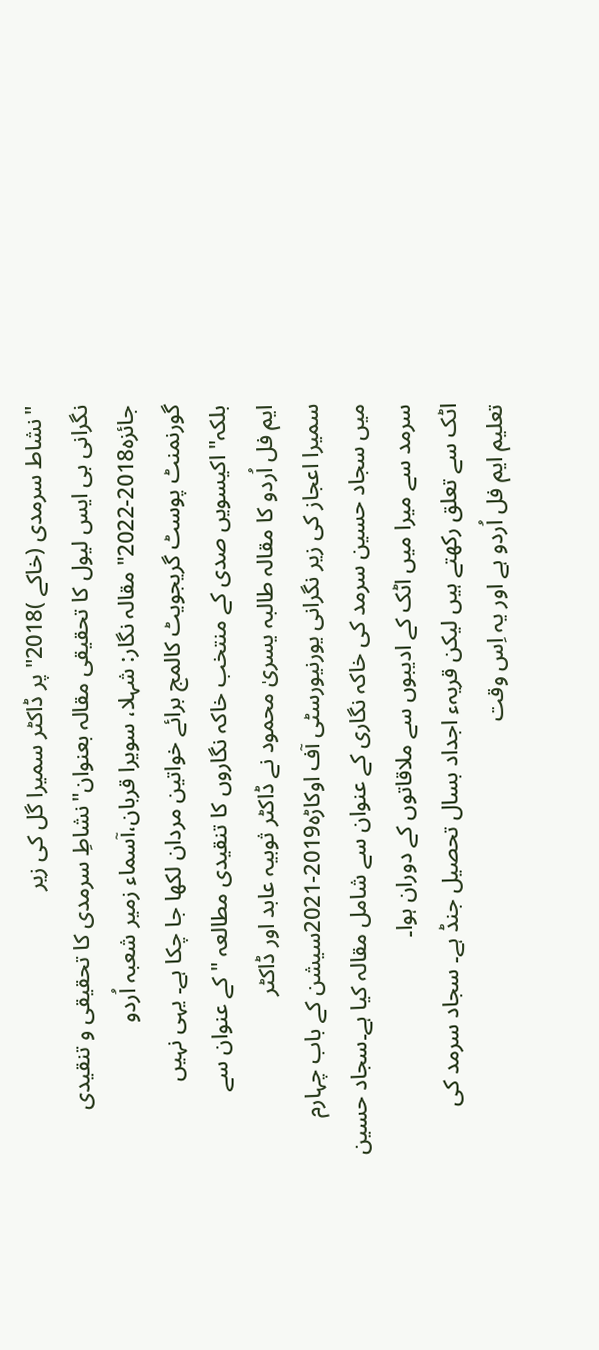"نشاط سرمدی (خاکے )2018" پر ڈاکٹر سمیرا گل کی زیر
نگرانی بی ایس لیول کا تحقیقی مقالہ بعنوان"نشاطِ سرمدی کا تحقیقی و تنقیدی
جائزہ2018-2022" مقالہ نگار: شہلا، سویرا قربان،آسماء زمیر شعبہ اُردو
گورنمنٹ پوسٹ گریجویٹ کالمج برائے خواتین مردان لکھا جا چکا ہے۔ یہی نہیں
بلکہ" اکیسویں صدی کے منتخب خاکہ نگاروں کا تنقیدی مطالعہ " کے عنوان سے
ایم فل اُردو کا مقالہ طالبہ یسریٰ محمود نے ڈاکٹر ثوبیہ عابد اور ڈاکٹر
سمیرا اعجاز کی زیر نگرانی یورنیورسٹی آف اوکاڑہ2019-2021سیشن کے باب چہارم
میں سجاد حسین سرمد کی خاکہ نگاری کے عنوان سے شامل مقالہ کیا ہے۔سجاد حسین
سرمد سے میرا میں اٹک کے ادیبوں سے ملاقاتوں کے دوران ہوا۔
اٹک سے تعلق رکھتے ہیں لیکن قریہء اجداد بسال تحصیل جنڈ ہے۔ سجاد سرمد کی
تعلیم ایم فل اُردو ہے اور یہ اِس وقت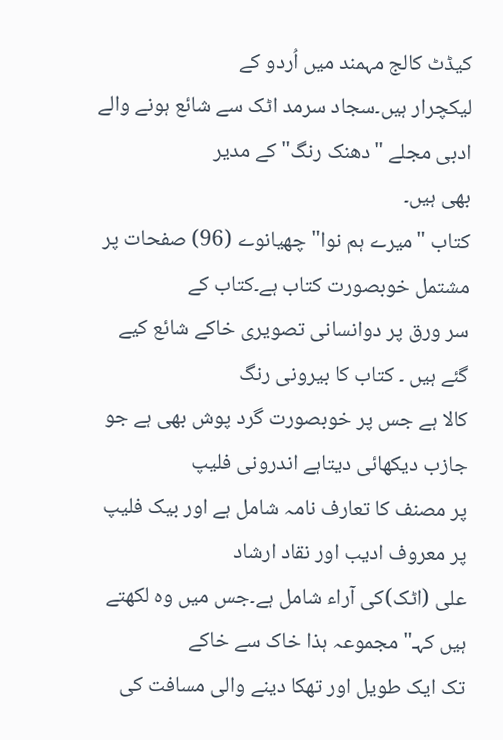کیڈٹ کالج مہمند میں اُردو کے
لیکچرار ہیں۔سجاد سرمد اٹک سے شائع ہونے والے ادبی مجلے "دھنک رنگ" کے مدیر
بھی ہیں۔
کتاب "میرے ہم نوا" چھیانوے (96) صفحات پر مشتمل خوبصورت کتاب ہے۔کتاب کے
سر ورق پر دوانسانی تصویری خاکے شائع کیے گئے ہیں ۔ کتاب کا بیرونی رنگ
کالا ہے جس پر خوبصورت گرد پوش بھی ہے جو جازب دیکھائی دیتاہے اندرونی فلیپ
پر مصنف کا تعارف نامہ شامل ہے اور بیک فلیپ پر معروف ادیب اور نقاد ارشاد
علی (اٹک)کی آراء شامل ہے۔جس میں وہ لکھتے ہیں کہـ" مجموعہ ہذا خاک سے خاکے
تک ایک طویل اور تھکا دینے والی مسافت کی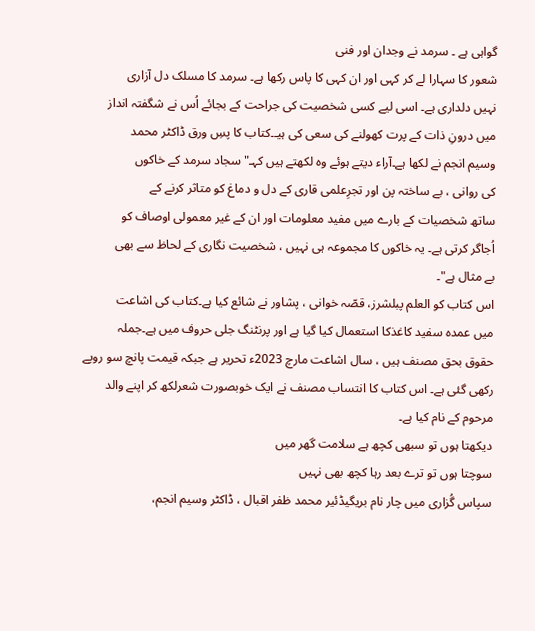گواہی ہے ۔ سرمد نے وجدان اور فنی
شعور کا سہارا لے کر کہی اور ان کہی کا پاس رکھا ہے۔ سرمد کا مسلک دل آزاری
نہیں دلداری ہے۔ اسی لیے کسی شخصیت کی جراحت کے بجائے اُس نے شگفتہ انداز
میں درونِ ذات کے پرت کھولنے کی سعی کی ہیـ۔کتاب کا پسِ ورق ڈاکٹر محمد
وسیم انجم نے لکھا ہے۔آراء دیتے ہوئے وہ لکھتے ہیں کہـ"سجاد سرمد کے خاکوں
کی روانی ، بے ساختہ پن اور تجرِعلمی قاری کے دل و دماغ کو متاثر کرنے کے
ساتھ شخصیات کے بارے میں مفید معلومات اور ان کے غیر معمولی اوصاف کو
اُجاگر کرتی ہے۔ یہ خاکوں کا مجموعہ ہی نہیں ، شخصیت نگاری کے لحاظ سے بھی
بے مثال ہے"۔
اس کتاب کو العلم پبلشرز، قصّہ خوانی ، پشاور نے شائع کیا ہے۔کتاب کی اشاعت
میں عمدہ سفید کاغذکا استعمال کیا گیا ہے اور پرنٹنگ جلی حروف میں ہے۔جملہ
حقوق بحق مصنف ہیں ، سال اشاعت مارچ 2023ء تحریر ہے جبکہ قیمت پانچ سو روپے
رکھی گئی ہے۔ اس کتاب کا انتساب مصنف نے ایک خوبصورت شعرلکھ کر اپنے والد
مرحوم کے نام کیا ہے۔
دیکھتا ہوں تو سبھی کچھ ہے سلامت گھر میں
سوچتا ہوں تو ترے بعد رہا کچھ بھی نہیں
سپاس گُزاری میں چار نام بریگیڈئیر محمد ظفر اقبال ، ڈاکٹر وسیم انجم،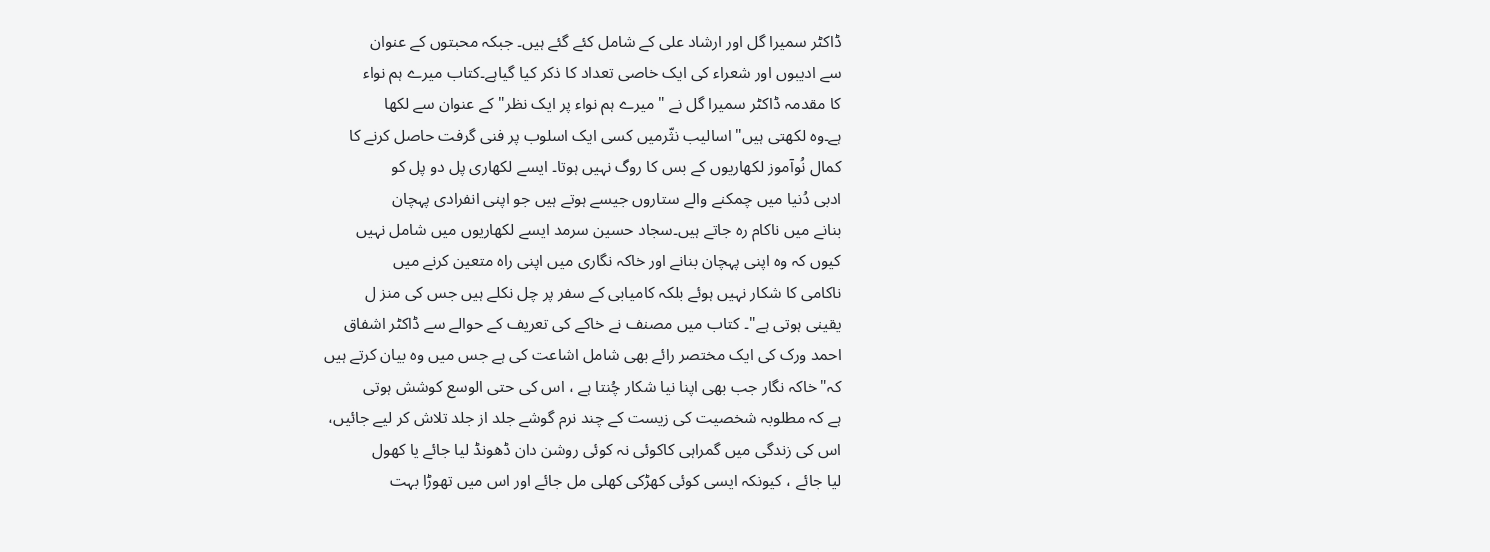ڈاکٹر سمیرا گل اور ارشاد علی کے شامل کئے گئے ہیں۔ جبکہ محبتوں کے عنوان
سے ادیبوں اور شعراء کی ایک خاصی تعداد کا ذکر کیا گیاہے۔کتاب میرے ہم نواء
کا مقدمہ ڈاکٹر سمیرا گل نے "میرے ہم نواء پر ایک نظر" کے عنوان سے لکھا
ہے۔وہ لکھتی ہیں"اسالیب نثّرمیں کسی ایک اسلوب پر فنی گرفت حاصل کرنے کا
کمال نُوآموز لکھاریوں کے بس کا روگ نہیں ہوتا۔ ایسے لکھاری پل دو پل کو
ادبی دُنیا میں چمکنے والے ستاروں جیسے ہوتے ہیں جو اپنی انفرادی پہچان
بنانے میں ناکام رہ جاتے ہیں۔سجاد حسین سرمد ایسے لکھاریوں میں شامل نہیں
کیوں کہ وہ اپنی پہچان بنانے اور خاکہ نگاری میں اپنی راہ متعین کرنے میں
ناکامی کا شکار نہیں ہوئے بلکہ کامیابی کے سفر پر چل نکلے ہیں جس کی منز ل
یقینی ہوتی ہے"۔ کتاب میں مصنف نے خاکے کی تعریف کے حوالے سے ڈاکٹر اشفاق
احمد ورک کی ایک مختصر رائے بھی شامل اشاعت کی ہے جس میں وہ بیان کرتے ہیں
کہ"خاکہ نگار جب بھی اپنا نیا شکار چُنتا ہے ، اس کی حتی الوسع کوشش ہوتی
ہے کہ مطلوبہ شخصیت کی زیست کے چند نرم گوشے جلد از جلد تلاش کر لیے جائیں،
اس کی زندگی میں گمراہی کاکوئی نہ کوئی روشن دان ڈھونڈ لیا جائے یا کھول
لیا جائے ، کیونکہ ایسی کوئی کھڑکی کھلی مل جائے اور اس میں تھوڑا بہت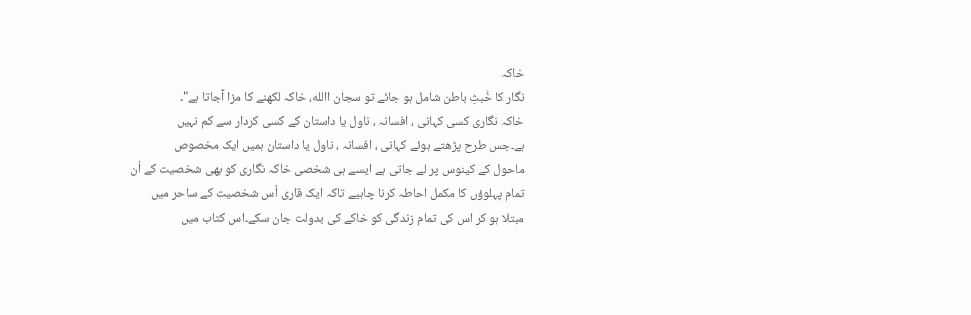خاکہ
نگار کا خُبثِ باطن شامل ہو جائے تو سجان االله، خاکہ لکھنے کا مزا آجاتا ہے"۔
خاکہ نگاری کسی کہانی ، افسانہ ، ناول یا داستان کے کسی کردار سے کم نہیں
ہے۔جس طرح پڑھتے ہوئے کہانی ، افسانہ ، ناول یا داستان ہمیں ایک مخصوص
ماحول کے کینوس پر لے جاتی ہے ایسے ہی شخصی خاکہ نگاری کو بھی شخصیت کے اُن
تمام پہلوؤں کا مکمل احاطہ کرنا چاہیے تاکہ ایک قاری اُس شخصیت کے ساحر میں
مبتلا ہو کر اس کی تمام زندگی کو خاکے کی بدولت جان سکے۔اس کتاب میں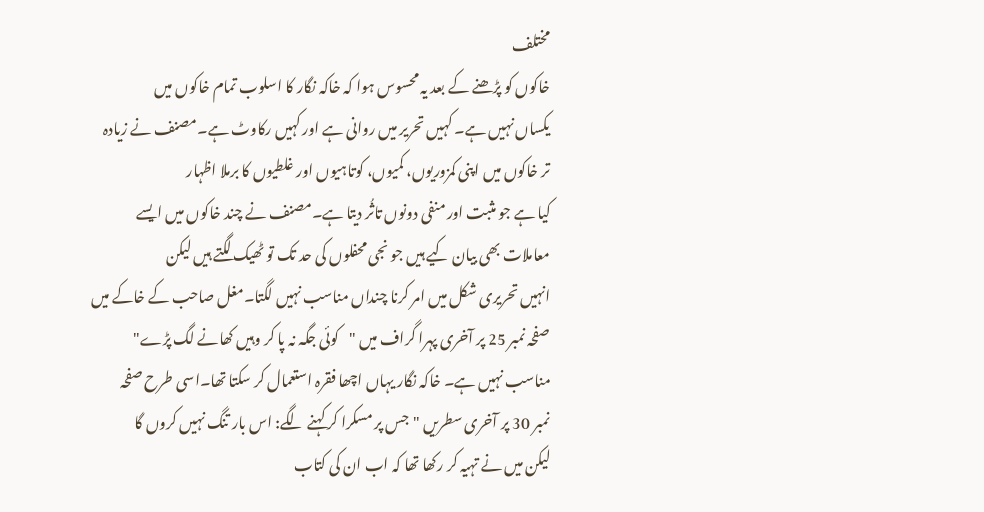مختلف
خاکوں کو پڑھنے کے بعد یہ محسوس ہوا کہ خاکہ نگار کا اسلوب تمام خاکوں میں
یکساں نہیں ہے۔ کہیں تحریر میں روانی ہے اور کہیں رکاوٹ ہے۔مصنف نے زیادہ
تر خاکوں میں اپنی کمزوریوں، کمیوں، کوتاہیوں اور غلطیوں کا برملا اظہار
کیا ہے جو مثبت اور منفی دونوں تاثُر دیتا ہے۔مصنف نے چند خاکوں میں ایسے
معاملات بھی بیان کیے ہیں جو نجی محفلوں کی حد تک تو ٹھیک لگتے ہیں لیکن
انہیں تحریری شکل میں امر کرنا چنداں مناسب نہیں لگتا۔مغل صاحب کے خاکے میں
صفحہ نمبر 25 پر آخری پہرا گراف میں "کوئی جگہ نہ پا کر وہیں کھانے لگ پڑے"
مناسب نہیں ہے۔ خاکہ نگار یہاں اچھا فقرہ استعمال کر سکتا تھا۔اسی طرح صفحہ
نمبر 30 پر آخری سطریں "جس پر مسکرا کر کہنے لگے: اس بار تنگ نہیں کروں گا
لیکن میں نے تہیہ کر رکھا تھا کہ اب ان کی کتاب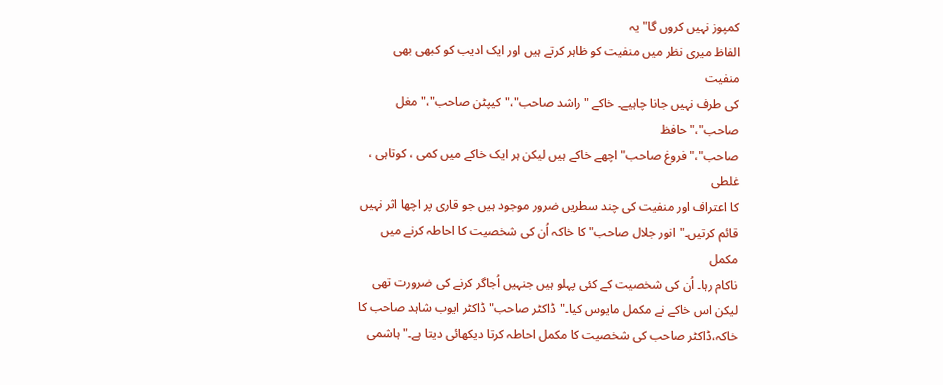کمپوز نہیں کروں گا" یہ
الفاظ میری نظر میں منفیت کو ظاہر کرتے ہیں اور ایک ادیب کو کبھی بھی منفیت
کی طرف نہیں جانا چاہیے۔ خاکے "راشد صاحب"،"کیپٹن صاحب"،"مغل صاحب"،"حافظ
صاحب"،"فروغ صاحب" اچھے خاکے ہیں لیکن ہر ایک خاکے میں کمی ، کوتاہی ، غلطی
کا اعتراف اور منفیت کی چند سطریں ضرور موجود ہیں جو قاری پر اچھا اثر نہیں
قائم کرتیں۔"انور جلال صاحب" کا خاکہ اُن کی شخصیت کا احاطہ کرنے میں مکمل
ناکام رہا۔ اُن کی شخصیت کے کئی پہلو ہیں جنہیں اُجاگر کرنے کی ضرورت تھی
لیکن اس خاکے نے مکمل مایوس کیا۔"ڈاکٹر صاحب" ڈاکٹر ایوب شاہد صاحب کا
خاکہ،ڈاکٹر صاحب کی شخصیت کا مکمل احاطہ کرتا دیکھائی دیتا ہے۔"ہاشمی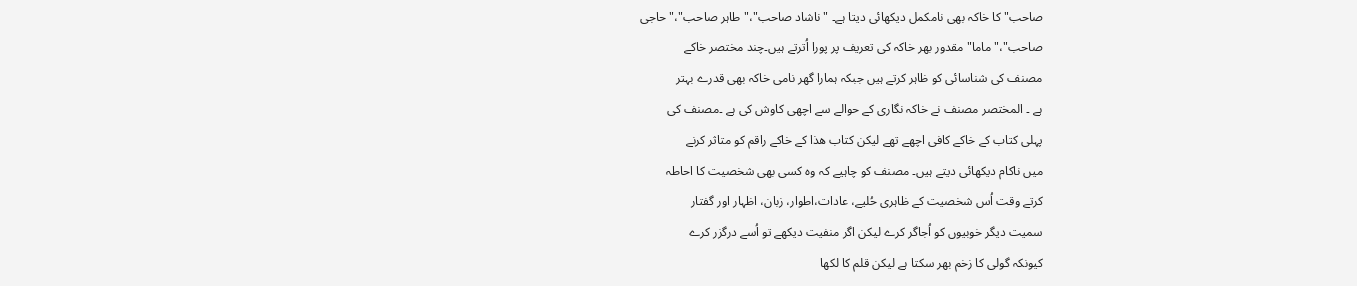صاحب"کا خاکہ بھی نامکمل دیکھائی دیتا ہے۔ "ناشاد صاحب"،"طاہر صاحب"،"حاجی
صاحب"،"ماما" مقدور بھر خاکہ کی تعریف پر پورا اُترتے ہیں۔چند مختصر خاکے
مصنف کی شناسائی کو ظاہر کرتے ہیں جبکہ ہمارا گھر نامی خاکہ بھی قدرے بہتر
ہے ۔ المختصر مصنف نے خاکہ نگاری کے حوالے سے اچھی کاوش کی ہے ۔مصنف کی
پہلی کتاب کے خاکے کافی اچھے تھے لیکن کتاب ھذا کے خاکے راقم کو متاثر کرنے
میں ناکام دیکھائی دیتے ہیں۔ مصنف کو چاہیے کہ وہ کسی بھی شخصیت کا احاطہ
کرتے وقت اُس شخصیت کے ظاہری حُلیے، عادات،اطوار، زبان، اظہار اور گفتار
سمیت دیگر خوبیوں کو اُجاگر کرے لیکن اگر منفیت دیکھے تو اُسے درگزر کرے
کیونکہ گولی کا زخم بھر سکتا ہے لیکن قلم کا لکھا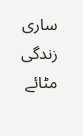ساری زندگی مٹائے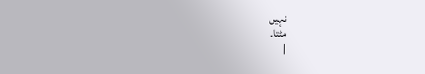نہیں
مٹتا۔
|